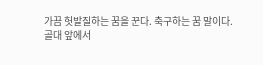가끔 헛발질하는 꿈을 꾼다. 축구하는 꿈 말이다.
골대 앞에서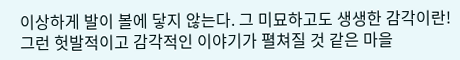이상하게 발이 볼에 닿지 않는다. 그 미묘하고도 생생한 감각이란!
그런 헛발적이고 감각적인 이야기가 펼쳐질 것 같은 마을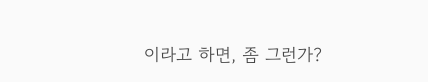이라고 하면, 좀 그런가?